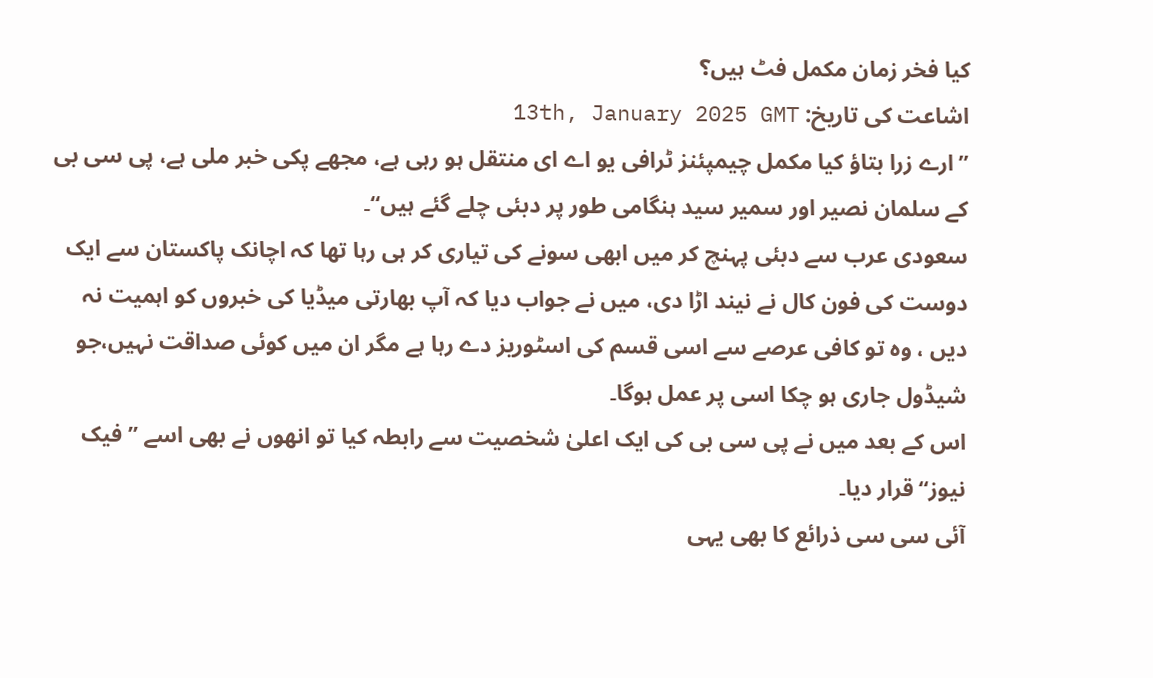کیا فخر زمان مکمل فٹ ہیں؟
اشاعت کی تاریخ: 13th, January 2025 GMT
’’ارے زرا بتاؤ کیا مکمل چیمپئنز ٹرافی یو اے ای منتقل ہو رہی ہے، مجھے پکی خبر ملی ہے، پی سی بی کے سلمان نصیر اور سمیر سید ہنگامی طور پر دبئی چلے گئے ہیں‘‘۔
سعودی عرب سے دبئی پہنچ کر میں ابھی سونے کی تیاری کر ہی رہا تھا کہ اچانک پاکستان سے ایک دوست کی فون کال نے نیند اڑا دی، میں نے جواب دیا کہ آپ بھارتی میڈیا کی خبروں کو اہمیت نہ دیں ، وہ تو کافی عرصے سے اسی قسم کی اسٹوریز دے رہا ہے مگر ان میں کوئی صداقت نہیں،جو شیڈول جاری ہو چکا اسی پر عمل ہوگا۔
اس کے بعد میں نے پی سی بی کی ایک اعلیٰ شخصیت سے رابطہ کیا تو انھوں نے بھی اسے ’’فیک نیوز‘‘ قرار دیا۔
آئی سی سی ذرائع کا بھی یہی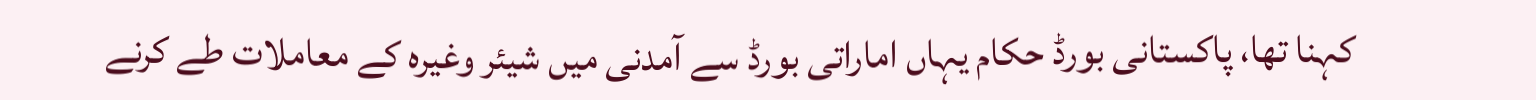کہنا تھا، پاکستانی بورڈ حکام یہاں اماراتی بورڈ سے آمدنی میں شیئر وغیرہ کے معاملات طے کرنے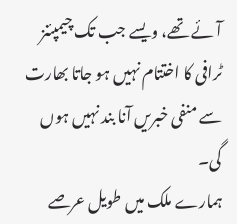آئے تھے، ویسے جب تک چیمپئنز ٹرافی کا اختتام نہیں ہو جاتا بھارت سے منفی خبریں آنا بند نہیں ہوں گی۔
ہمارے ملک میں طویل عرصے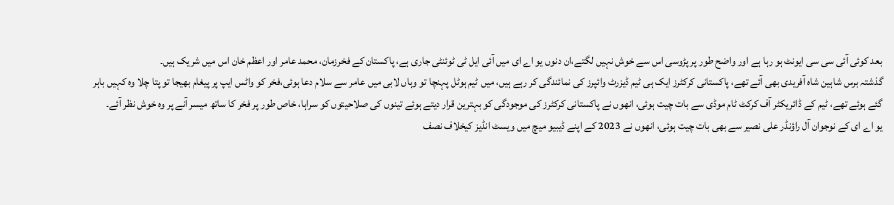بعد کوئی آئی سی سی ایونٹ ہو رہا ہے اور واضح طور پر پڑوسی اس سے خوش نہیں لگتے،ان دنوں یو اے ای میں آئی ایل ٹی ٹوئنٹی جاری ہے، پاکستان کے فخرزمان، محمد عامر اور اعظم خان اس میں شریک ہیں۔
گذشتہ برس شاہین شاہ آفریدی بھی آئے تھے، پاکستانی کرکٹرز ایک ہی ٹیم ڈیزرٹ وائپرز کی نمائندگی کر رہے ہیں، میں ٹیم ہوٹل پہنچا تو وہاں لابی میں عامر سے سلام دعا ہوئی،فخر کو واٹس ایپ پر پیغام بھیجا تو پتا چلا وہ کہیں باہر گئے ہوئے تھے، ٹیم کے ڈائریکٹر آف کرکٹ ٹام موڈی سے بات چیت ہوئی، انھوں نے پاکستانی کرکٹرز کی موجودگی کو بہترین قرار دیتے ہوئے تینوں کی صلاحیتوں کو سراہا، خاص طور پر فخر کا ساتھ میسر آنے پر وہ خوش نظر آئے۔
یو اے ای کے نوجوان آل راؤنڈر علی نصیر سے بھی بات چیت ہوئی، انھوں نے 2023 کے اپنے ڈیبیو میچ میں ویسٹ انڈیز کیخلاف نصف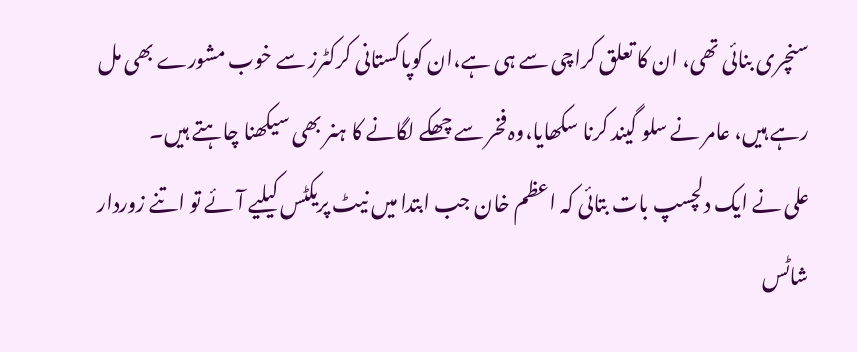سنچری بنائی تھی، ان کا تعلق کراچی سے ہی ہے،ان کوپاکستانی کرکٹرز سے خوب مشورے بھی مل رہے ہیں، عامر نے سلو گیند کرنا سکھایا،وہ فخر سے چھکے لگانے کا ہنر بھی سیکھنا چاہتے ہیں۔
علی نے ایک دلچسپ بات بتائی کہ اعظم خان جب ابتدا میں نیٹ پریکٹس کیلیے آئے تو اتنے زوردار شاٹس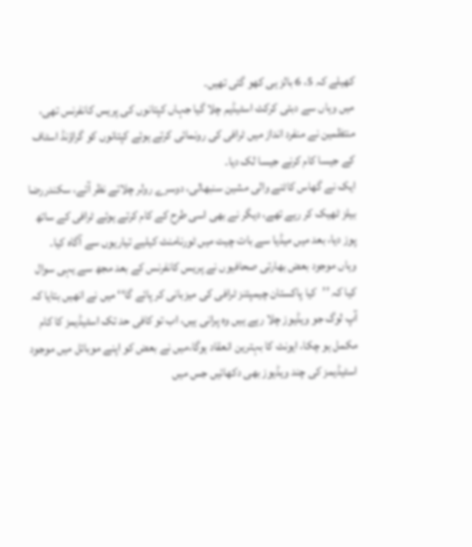کھیلے کہ 5، 6 بالز ہی کھو گئی تھیں۔
میں وہاں سے دبئی کرکٹ اسٹیڈیم چلا گیا جہاں کپتانوں کی پریس کانفرنس تھی، منتظمین نے منفرد انداز میں ٹرافی کی رونمائی کرتے ہوئے کپتانوں کو گراؤنڈ اسٹاف کے جیسا کام کرنے جیسا لک دیا۔
ایک نے گھاس کاٹنے والی مشین سنبھالی، دوسرے رولر چلاتے نظر آئے، سکندررضا بیلز ٹھیک کر رہے تھے، دیگر نے بھی اسی طرح کے کام کرتے ہوئے ٹرافی کے ساتھ پوز دیا، بعد میں میڈیا سے بات چیت میں ٹورنامنٹ کیلیے تیاریوں سے آگاہ کیا۔
وہاں موجود بعض بھارتی صحافیوں نے پریس کانفرنس کے بعد مجھ سے یہی سوال کیا کہ ’’کیا پاکستان چیمپئنز ٹرافی کی میزبانی کر پائے گا‘‘ میں نے انھیں بتایا کہ آپ لوگ جو ویڈیوز چلا رہے ہیں وہ پرانی ہیں، اب تو کافی حد تک اسٹیڈیمز کا کام مکمل ہو چکا، ایونٹ کا بہترین انعقاد ہوگا،میں نے بعض کو اپنے موبائل میں موجود اسٹیڈیمز کی چند ویڈیوز بھی دکھائیں جس میں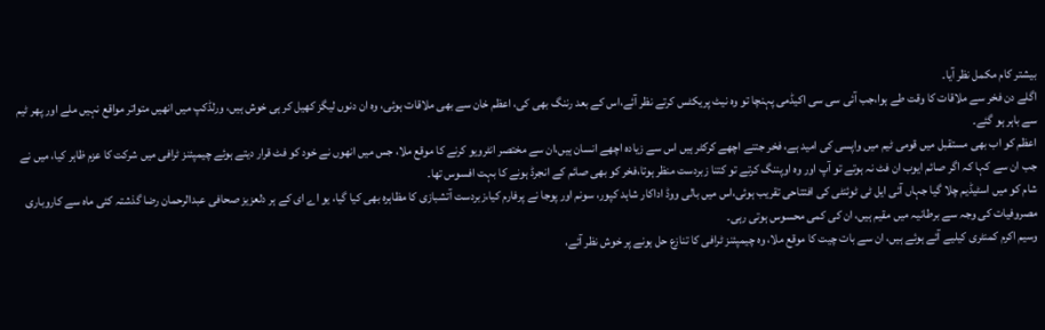بیشتر کام مکمل نظر آیا۔
اگلے دن فخر سے ملاقات کا وقت طے ہوا،جب آئی سی سی اکیڈمی پہنچا تو وہ نیٹ پریکٹس کرتے نظر آئے،اس کے بعد رننگ بھی کی، اعظم خان سے بھی ملاقات ہوئی، وہ ان دنوں لیگز کھیل کر ہی خوش ہیں، ورلڈکپ میں انھیں متواتر مواقع نہیں ملے اور پھر ٹیم سے باہر ہو گئے۔
اعظم کو اب بھی مستقبل میں قومی ٹیم میں واپسی کی امید ہے، فخر جتنے اچھے کرکٹر ہیں اس سے زیادہ اچھے انسان ہیں،ان سے مختصر انٹرویو کرنے کا موقع ملا، جس میں انھوں نے خود کو فٹ قرار دیتے ہوئے چیمپئنز ٹرافی میں شرکت کا عزم ظاہر کیا، میں نے جب ان سے کہا کہ اگر صائم ایوب ان فٹ نہ ہوتے تو آپ اور وہ اوپننگ کرتے تو کتنا زبردست منظر ہوتا،فخر کو بھی صائم کے انجرڈ ہونے کا بہت افسوس تھا۔
شام کو میں اسٹیڈیم چلا گیا جہاں آئی ایل ٹی ٹوئنٹی کی افتتاحی تقریب ہوئی،اس میں بالی ووڈ اداکار شاہد کپور، سونم اور پوجا نے پرفارم کیا،زبردست آتشبازی کا مظاہرہ بھی کیا گیا، یو اے ای کے ہر دلعزیز صحافی عبدالرحمان رضا گذشتہ کئی ماہ سے کاروباری مصروفیات کی وجہ سے برطانیہ میں مقیم ہیں، ان کی کمی محسوس ہوتی رہی۔
وسیم اکرم کمنٹری کیلیے آئے ہوئے ہیں، ان سے بات چیت کا موقع ملا، وہ چیمپئنز ٹرافی کا تنازع حل ہونے پر خوش نظر آئے،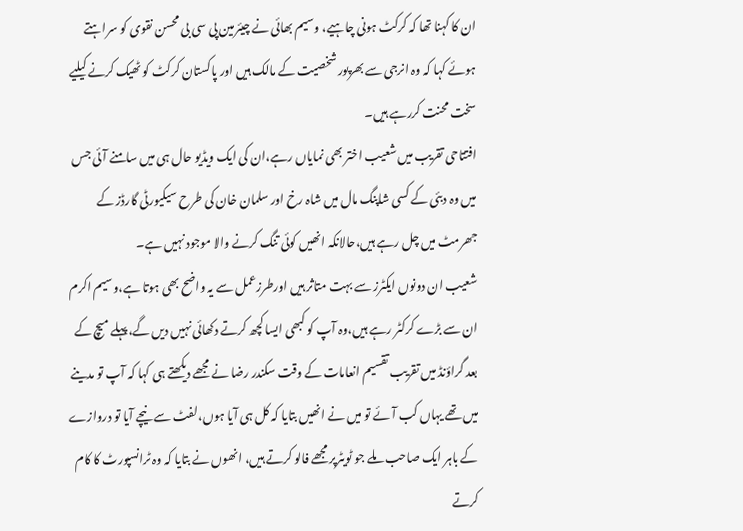ان کا کہنا تھا کہ کرکٹ ہونی چاہیے، وسیم بھائی نے چیئرمین پی سی بی محسن نقوی کو سراہتے ہوئے کہا کہ وہ انرجی سے بھرپور شخصیت کے مالک ہیں اور پاکستان کرکٹ کو ٹھیک کرنے کیلیے سخت محنت کررہے ہیں۔
افتتاحی تقریب میں شعیب اختر بھی نمایاں رہے،ان کی ایک ویڈیو حال ہی میں سامنے آئی جس میں وہ دبئی کے کسی شاپنگ مال میں شاہ رخ اور سلمان خان کی طرح سیکیورٹی گارڈز کے جھرمٹ میں چل رہے ہیں،حالانکہ انھیں کوئی تنگ کرنے والا موجود نہیں ہے۔
شعیب ان دونوں ایکٹرز سے بہت متاثر ہیں اورطرزعمل سے یہ واضح بھی ہوتا ہے،وسیم اکرم ان سے بڑے کرکٹر رہے ہیں،وہ آپ کو کبھی ایسا کچھ کرتے دکھائی نہیں دیں گے،پہلے میچ کے بعد گراؤنڈ میں تقریب تقسیم انعامات کے وقت سکندر رضا نے مجھے دیکھتے ہی کہا کہ آپ تو مدینے میں تھے یہاں کب آئے تو میں نے انھیں بتایا کہ کل ہی آیا ہوں،لفٹ سے نیچے آیا تو دروازے کے باہر ایک صاحب ملے جو ٹویٹرپر مجھے فالو کرتے ہیں، انھوں نے بتایا کہ وہ ٹرانسپورٹ کا کام کرتے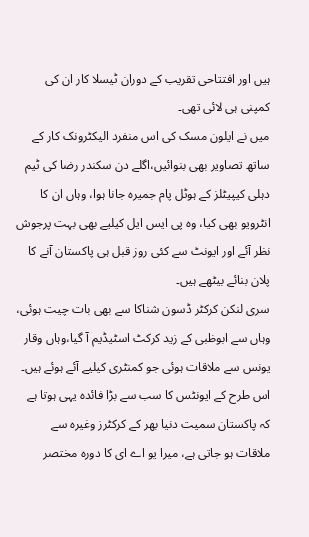ہیں اور افتتاحی تقریب کے دوران ٹیسلا کار ان کی کمپنی ہی لائی تھی۔
میں نے ایلون مسک کی اس منفرد الیکٹرونک کار کے ساتھ تصاویر بھی بنوائیں،اگلے دن سکندر رضا کی ٹیم دہلی کیپیٹلز کے ہوٹل پام جمیرہ جانا ہوا، وہاں ان کا انٹرویو بھی کیا، وہ پی ایس ایل کیلیے بھی بہت پرجوش نظر آئے اور ایونٹ سے کئی روز قبل ہی پاکستان آنے کا پلان بنائے بیٹھے ہیں۔
سری لنکن کرکٹر ڈسون شناکا سے بھی بات چیت ہوئی، وہاں سے ابوظبی کے زید کرکٹ اسٹیڈیم آ گیا،وہاں وقار یونس سے ملاقات ہوئی جو کمنٹری کیلیے آئے ہوئے ہیں۔
اس طرح کے ایونٹس کا سب سے بڑا فائدہ یہی ہوتا ہے کہ پاکستان سمیت دنیا بھر کے کرکٹرز وغیرہ سے ملاقات ہو جاتی ہے، میرا یو اے ای کا دورہ مختصر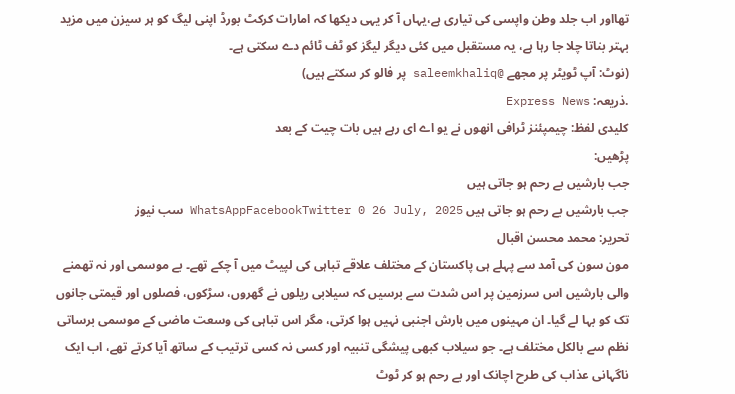تھااور اب جلد وطن واپسی کی تیاری ہے،یہاں آ کر یہی دیکھا کہ امارات کرکٹ بورڈ اپنی لیگ کو ہر سیزن میں مزید بہتر بناتا چلا جا رہا ہے، یہ مستقبل میں کئی دیگر لیگز کو ٹف ٹائم دے سکتی ہے۔
(نوٹ: آپ ٹویٹر پر مجھے @saleemkhaliq پر فالو کر سکتے ہیں)
.ذریعہ: Express News
کلیدی لفظ: چیمپئنز ٹرافی انھوں نے یو اے ای رہے ہیں بات چیت کے بعد
پڑھیں:
جب بارشیں بے رحم ہو جاتی ہیں
جب بارشیں بے رحم ہو جاتی ہیں WhatsAppFacebookTwitter 0 26 July, 2025 سب نیوز
تحریر: محمد محسن اقبال
مون سون کی آمد سے پہلے ہی پاکستان کے مختلف علاقے تباہی کی لپیٹ میں آ چکے تھے۔ بے موسمی اور نہ تھمنے والی بارشیں اس سرزمین پر اس شدت سے برسیں کہ سیلابی ریلوں نے گھروں، سڑکوں، فصلوں اور قیمتی جانوں تک کو بہا لے گیا۔ ان مہینوں میں بارش اجنبی نہیں ہوا کرتی، مگر اس تباہی کی وسعت ماضی کے موسمی برساتی نظم سے بالکل مختلف ہے۔ جو سیلاب کبھی پیشگی تنبیہ اور کسی نہ کسی ترتیب کے ساتھ آیا کرتے تھے، اب ایک ناگہانی عذاب کی طرح اچانک اور بے رحم ہو کر ٹوٹ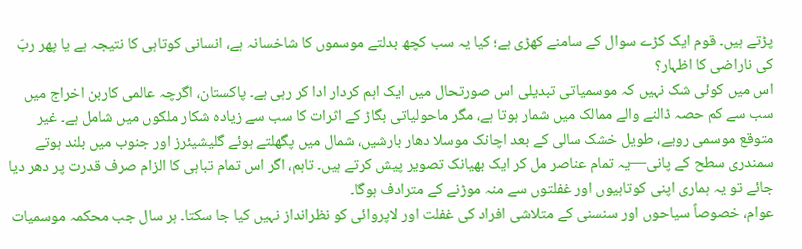پڑتے ہیں۔ قوم ایک کڑے سوال کے سامنے کھڑی ہے؛ کیا یہ سب کچھ بدلتے موسموں کا شاخسانہ ہے، انسانی کوتاہی کا نتیجہ ہے یا پھر ربّ کی ناراضی کا اظہار؟
اس میں کوئی شک نہیں کہ موسمیاتی تبدیلی اس صورتحال میں ایک اہم کردار ادا کر رہی ہے۔ پاکستان، اگرچہ عالمی کاربن اخراج میں سب سے کم حصہ ڈالنے والے ممالک میں شمار ہوتا ہے، مگر ماحولیاتی بگاڑ کے اثرات کا سب سے زیادہ شکار ملکوں میں شامل ہے۔ غیر متوقع موسمی رویے، طویل خشک سالی کے بعد اچانک موسلا دھار بارشیں، شمال میں پگھلتے ہوئے گلیشیئرز اور جنوب میں بلند ہوتے سمندری سطح کے پانی—یہ تمام عناصر مل کر ایک بھیانک تصویر پیش کرتے ہیں۔ تاہم، اگر اس تمام تباہی کا الزام صرف قدرت پر دھر دیا جائے تو یہ ہماری اپنی کوتاہیوں اور غفلتوں سے منہ موڑنے کے مترادف ہوگا۔
عوام، خصوصاً سیاحوں اور سنسنی کے متلاشی افراد کی غفلت اور لاپروائی کو نظرانداز نہیں کیا جا سکتا۔ ہر سال جب محکمہ موسمیات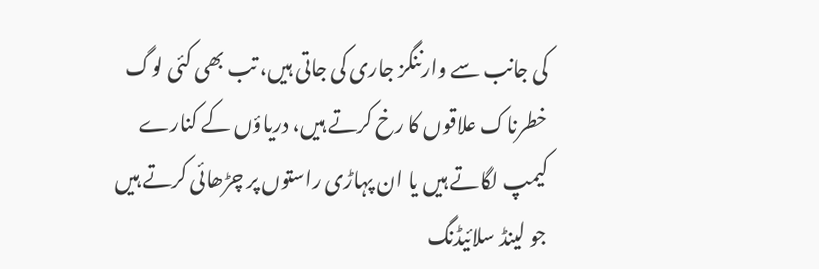کی جانب سے وارننگز جاری کی جاتی ہیں، تب بھی کئی لوگ خطرناک علاقوں کا رخ کرتے ہیں، دریاؤں کے کنارے کیمپ لگاتے ہیں یا ان پہاڑی راستوں پر چڑھائی کرتے ہیں جو لینڈ سلائیڈنگ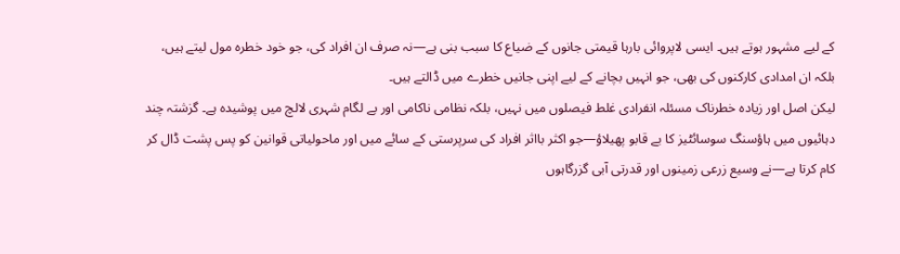کے لیے مشہور ہوتے ہیں۔ ایسی لاپروائی بارہا قیمتی جانوں کے ضیاع کا سبب بنی ہے—نہ صرف ان افراد کی، جو خود خطرہ مول لیتے ہیں، بلکہ ان امدادی کارکنوں کی بھی، جو انہیں بچانے کے لیے اپنی جانیں خطرے میں ڈالتے ہیں۔
لیکن اصل اور زیادہ خطرناک مسئلہ انفرادی غلط فیصلوں میں نہیں، بلکہ نظامی ناکامی اور بے لگام شہری لالچ میں پوشیدہ ہے۔ گزشتہ چند دہائیوں میں ہاؤسنگ سوسائٹیز کا بے قابو پھیلاؤ—جو اکثر بااثر افراد کی سرپرستی کے سائے میں اور ماحولیاتی قوانین کو پس پشت ڈال کر کام کرتا ہے—نے وسیع زرعی زمینوں اور قدرتی آبی گزرگاہوں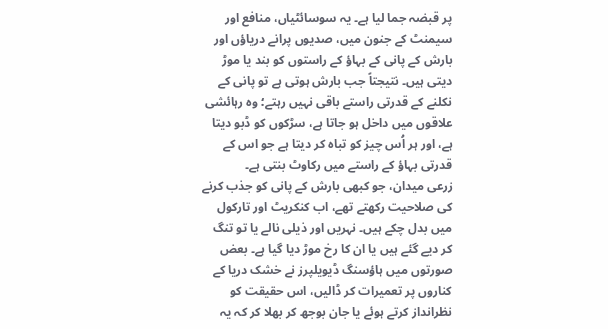پر قبضہ جما لیا ہے۔ یہ سوسائٹیاں، منافع اور سیمنٹ کے جنون میں، صدیوں پرانے دریاؤں اور بارش کے پانی کے بہاؤ کے راستوں کو بند یا موڑ دیتی ہیں۔ نتیجتاً جب بارش ہوتی ہے تو پانی کے نکلنے کے قدرتی راستے باقی نہیں رہتے؛ وہ رہائشی علاقوں میں داخل ہو جاتا ہے، سڑکوں کو ڈبو دیتا ہے، اور ہر اُس چیز کو تباہ کر دیتا ہے جو اس کے قدرتی بہاؤ کے راستے میں رکاوٹ بنتی ہے۔
زرعی میدان، جو کبھی بارش کے پانی کو جذب کرنے کی صلاحیت رکھتے تھے، اب کنکریٹ اور تارکول میں بدل چکے ہیں۔ نہریں اور ذیلی نالے یا تو تنگ کر دیے گئے ہیں یا ان کا رخ موڑ دیا گیا ہے۔ بعض صورتوں میں ہاؤسنگ ڈیویلپرز نے خشک دریا کے کناروں پر تعمیرات کر ڈالیں، اس حقیقت کو نظرانداز کرتے ہوئے یا جان بوجھ کر بھلا کر کہ یہ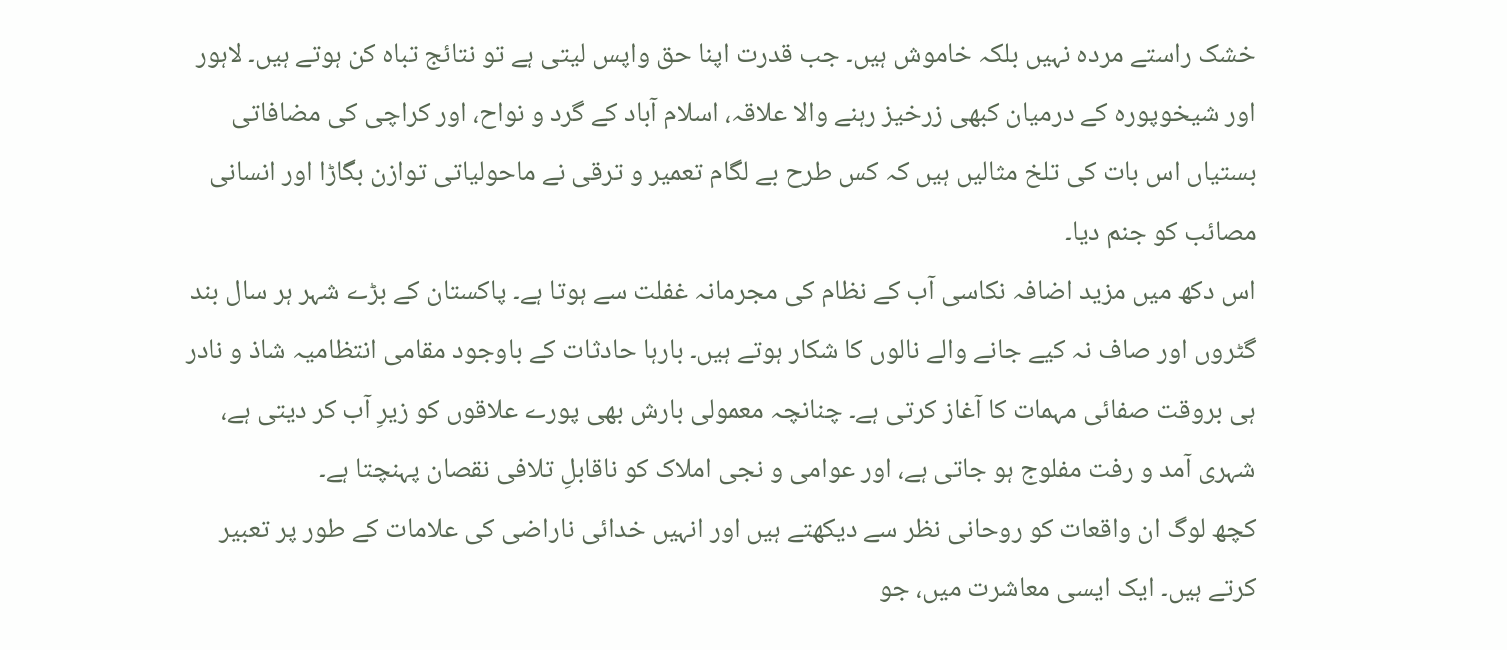خشک راستے مردہ نہیں بلکہ خاموش ہیں۔ جب قدرت اپنا حق واپس لیتی ہے تو نتائج تباہ کن ہوتے ہیں۔ لاہور اور شیخوپورہ کے درمیان کبھی زرخیز رہنے والا علاقہ، اسلام آباد کے گرد و نواح، اور کراچی کی مضافاتی بستیاں اس بات کی تلخ مثالیں ہیں کہ کس طرح بے لگام تعمیر و ترقی نے ماحولیاتی توازن بگاڑا اور انسانی مصائب کو جنم دیا۔
اس دکھ میں مزید اضافہ نکاسی آب کے نظام کی مجرمانہ غفلت سے ہوتا ہے۔ پاکستان کے بڑے شہر ہر سال بند گٹروں اور صاف نہ کیے جانے والے نالوں کا شکار ہوتے ہیں۔ بارہا حادثات کے باوجود مقامی انتظامیہ شاذ و نادر ہی بروقت صفائی مہمات کا آغاز کرتی ہے۔ چنانچہ معمولی بارش بھی پورے علاقوں کو زیرِ آب کر دیتی ہے، شہری آمد و رفت مفلوج ہو جاتی ہے، اور عوامی و نجی املاک کو ناقابلِ تلافی نقصان پہنچتا ہے۔
کچھ لوگ ان واقعات کو روحانی نظر سے دیکھتے ہیں اور انہیں خدائی ناراضی کی علامات کے طور پر تعبیر کرتے ہیں۔ ایک ایسی معاشرت میں، جو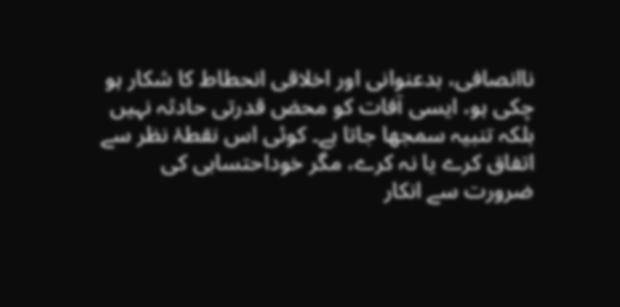ناانصافی، بدعنوانی اور اخلاقی انحطاط کا شکار ہو چکی ہو، ایسی آفات کو محض قدرتی حادثہ نہیں بلکہ تنبیہ سمجھا جاتا ہے۔ کوئی اس نقطۂ نظر سے اتفاق کرے یا نہ کرے، مگر خوداحتسابی کی ضرورت سے انکار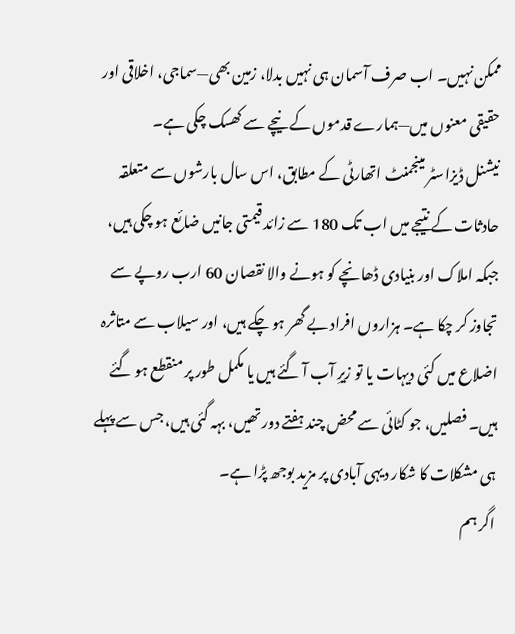ممکن نہیں۔ اب صرف آسمان ہی نہیں بدلا، زمین بھی—سماجی، اخلاقی اور حقیقی معنوں میں—ہمارے قدموں کے نیچے سے کھسک چکی ہے۔
نیشنل ڈیزاسٹر مینجمنٹ اتھارٹی کے مطابق، اس سال بارشوں سے متعلقہ حادثات کے نتیجے میں اب تک 180 سے زائد قیمتی جانیں ضائع ہو چکی ہیں، جبکہ املاک اور بنیادی ڈھانچے کو ہونے والا نقصان 60 ارب روپے سے تجاوز کر چکا ہے۔ ہزاروں افراد بے گھر ہو چکے ہیں، اور سیلاب سے متاثرہ اضلاع میں کئی دیہات یا تو زیرِ آب آ گئے ہیں یا مکمل طور پر منقطع ہو گئے ہیں۔ فصلیں، جو کٹائی سے محض چند ہفتے دور تھیں، بہہ گئی ہیں، جس سے پہلے ہی مشکلات کا شکار دیہی آبادی پر مزید بوجھ پڑا ہے۔
اگر ہم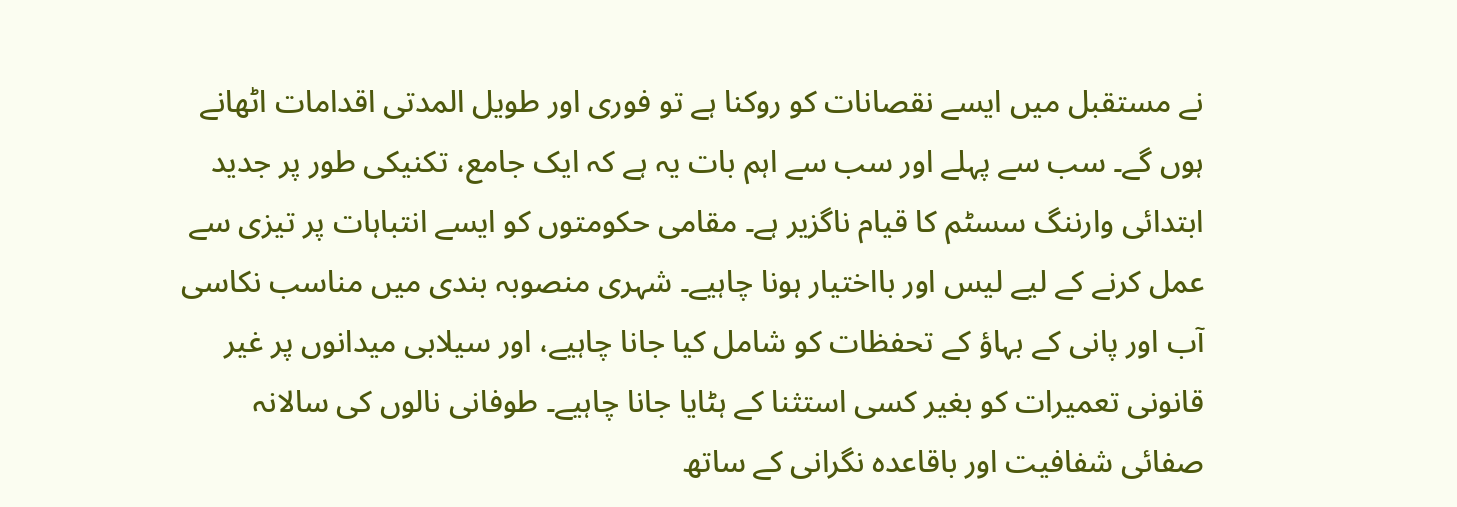نے مستقبل میں ایسے نقصانات کو روکنا ہے تو فوری اور طویل المدتی اقدامات اٹھانے ہوں گے۔ سب سے پہلے اور سب سے اہم بات یہ ہے کہ ایک جامع، تکنیکی طور پر جدید ابتدائی وارننگ سسٹم کا قیام ناگزیر ہے۔ مقامی حکومتوں کو ایسے انتباہات پر تیزی سے عمل کرنے کے لیے لیس اور بااختیار ہونا چاہیے۔ شہری منصوبہ بندی میں مناسب نکاسی آب اور پانی کے بہاؤ کے تحفظات کو شامل کیا جانا چاہیے، اور سیلابی میدانوں پر غیر قانونی تعمیرات کو بغیر کسی استثنا کے ہٹایا جانا چاہیے۔ طوفانی نالوں کی سالانہ صفائی شفافیت اور باقاعدہ نگرانی کے ساتھ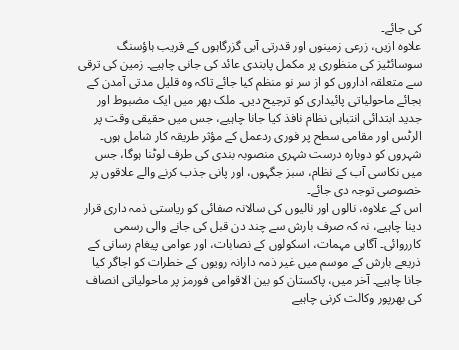کی جائے۔
علاوہ ازیں، زرعی زمینوں اور قدرتی آبی گزرگاہوں کے قریب ہاؤسنگ سوسائٹیز کی منظوری پر مکمل پابندی عائد کی جانی چاہیے۔ زمین کی ترقی سے متعلقہ اداروں کو از سر نو منظم کیا جائے تاکہ وہ قلیل مدتی آمدن کے بجائے ماحولیاتی پائیداری کو ترجیح دیں۔ ملک بھر میں ایک مضبوط اور جدید ابتدائی انتباہی نظام نافذ کیا جانا چاہیے، جس میں حقیقی وقت پر الرٹس اور مقامی سطح پر فوری ردعمل کے مؤثر طریقہ کار شامل ہوں۔ شہروں کو دوبارہ درست شہری منصوبہ بندی کی طرف لوٹنا ہوگا، جس میں نکاسی آب کے نظام، سبز جگہوں، اور پانی جذب کرنے والے علاقوں پر خصوصی توجہ دی جائے۔
اس کے علاوہ، نالوں اور نالیوں کی سالانہ صفائی کو ریاستی ذمہ داری قرار دینا چاہیے، نہ کہ صرف بارش سے چند دن قبل کی جانے والی رسمی کارروائی۔ آگاہی مہمات، اسکولوں کے نصابات، اور عوامی پیغام رسانی کے ذریعے بارش کے موسم میں غیر ذمہ دارانہ رویوں کے خطرات کو اجاگر کیا جانا چاہیے۔ آخر میں، پاکستان کو بین الاقوامی فورمز پر ماحولیاتی انصاف کی بھرپور وکالت کرنی چاہیے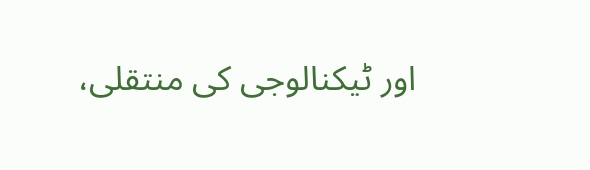اور ٹیکنالوجی کی منتقلی،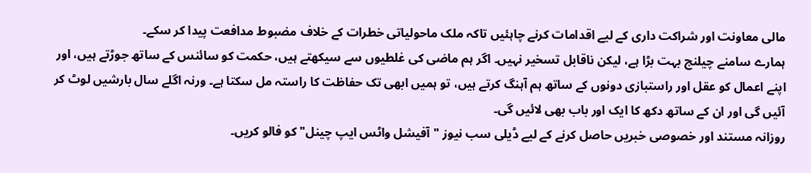مالی معاونت اور شراکت داری کے لیے اقدامات کرنے چاہئیں تاکہ ملک ماحولیاتی خطرات کے خلاف مضبوط مدافعت پیدا کر سکے۔
ہمارے سامنے چیلنج بہت بڑا ہے، لیکن ناقابل تسخیر نہیں۔ اگر ہم ماضی کی غلطیوں سے سیکھتے ہیں، حکمت کو سائنس کے ساتھ جوڑتے ہیں، اور اپنے اعمال کو عقل اور راستبازی دونوں کے ساتھ ہم آہنگ کرتے ہیں، تو ہمیں ابھی تک حفاظت کا راستہ مل سکتا ہے۔ ورنہ اگلے سال بارشیں لوٹ کر آئیں گی اور ان کے ساتھ دکھ کا ایک اور باب بھی لائیں گی۔
روزانہ مستند اور خصوصی خبریں حاصل کرنے کے لیے ڈیلی سب نیوز "آفیشل واٹس ایپ چینل" کو فالو کریں۔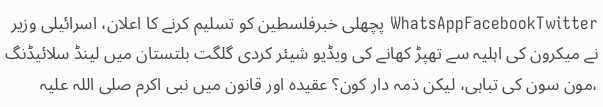WhatsAppFacebookTwitter پچھلی خبرفلسطین کو تسلیم کرنے کا اعلان، اسرائیلی وزیر نے میکرون کی اہلیہ سے تھپڑ کھانے کی ویڈیو شیئر کردی گلگت بلتستان میں لینڈ سلائیڈنگ ،مون سون کی تباہی، لیکن ذمہ دار کون؟ عقیدہ اور قانون میں نبی اکرم صلی اللہ علیہ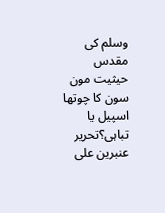وسلم کی مقدس حیثیت مون سون کا چوتھا اسپیل یا تباہی؟تحریر عنبرین علی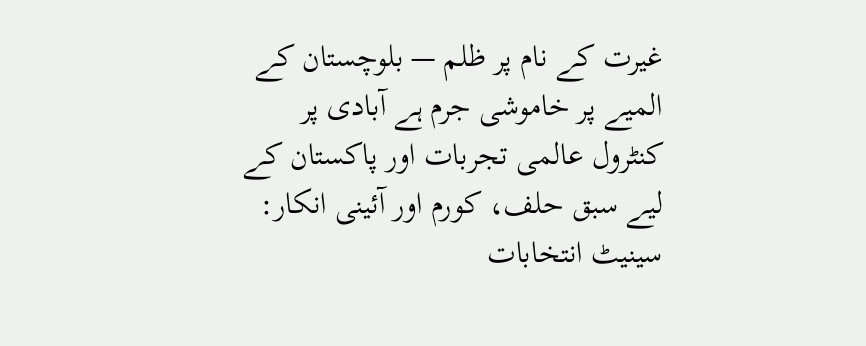غیرت کے نام پر ظلم — بلوچستان کے المیے پر خاموشی جرم ہے آبادی پر کنٹرول عالمی تجربات اور پاکستان کے لیے سبق حلف، کورم اور آئینی انکار: سینیٹ انتخابات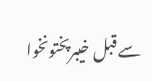سے قبل خیبرپختونخوا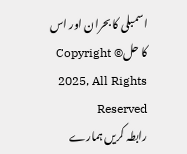اسمبلی کا بحران اور اس کا حلCopyright © 2025, All Rights Reserved
رابطہ کریں ہمارے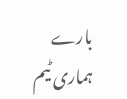بارے ہماری ٹیم